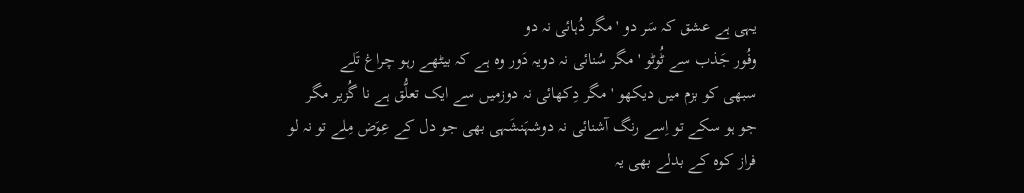یہی ہے عشق کہ سَر دو ' مگر دُہائی نہ دو
وفُور جَذب سے ٹُوٹو ' مگر سُنائی نہ دویہ دَور وہ ہے کہ بیٹھے رہو چراغ تَلے
سبھی کو بزم میں دیکھو ' مگر دِکھائی نہ دوزمیں سے ایک تعلُّق ہے نا گُزیر مگر
جو ہو سکے تو اِسے رنگ آشنائی نہ دوشہَنشَہی بھی جو دل کے عِوَض مِلے تو نہ لو
فراز کوہ کے بدلے بھی یہ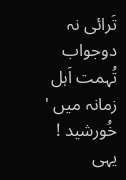تَرائی نہ دوجواب تُہمت اَہل زمانہ میں ' خُورشید !
یہی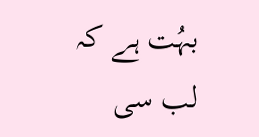بہُت ہے کہ لب سی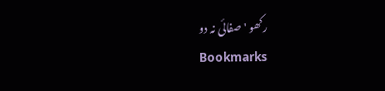رکھو ' صفائی نہ دو
Bookmarks